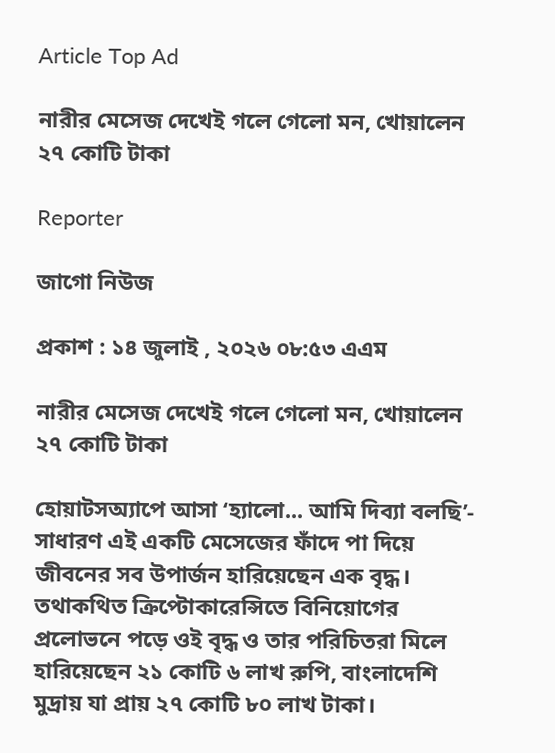Article Top Ad

নারীর মেসেজ দেখেই গলে গেলো মন, খোয়ালেন ২৭ কোটি টাকা

Reporter

জাগো নিউজ

প্রকাশ : ১৪ জুলাই , ২০২৬ ০৮:৫৩ এএম

নারীর মেসেজ দেখেই গলে গেলো মন, খোয়ালেন ২৭ কোটি টাকা

হোয়াটসঅ্যাপে আসা ‘হ্যালো... আমি দিব্যা বলছি’- সাধারণ এই একটি মেসেজের ফাঁদে পা দিয়ে জীবনের সব উপার্জন হারিয়েছেন এক বৃদ্ধ। তথাকথিত ক্রিপ্টোকারেন্সিতে বিনিয়োগের প্রলোভনে পড়ে ওই বৃদ্ধ ও তার পরিচিতরা মিলে হারিয়েছেন ২১ কোটি ৬ লাখ রুপি, বাংলাদেশি মুদ্রায় যা প্রায় ২৭ কোটি ৮০ লাখ টাকা।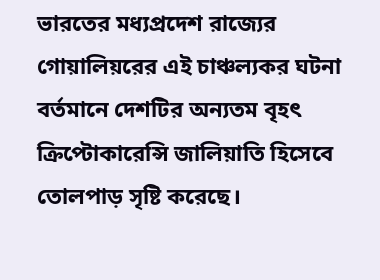ভারতের মধ্যপ্রদেশ রাজ্যের গোয়ালিয়রের এই চাঞ্চল্যকর ঘটনা বর্তমানে দেশটির অন্যতম বৃহৎ ক্রিপ্টোকারেন্সি জালিয়াতি হিসেবে তোলপাড় সৃষ্টি করেছে।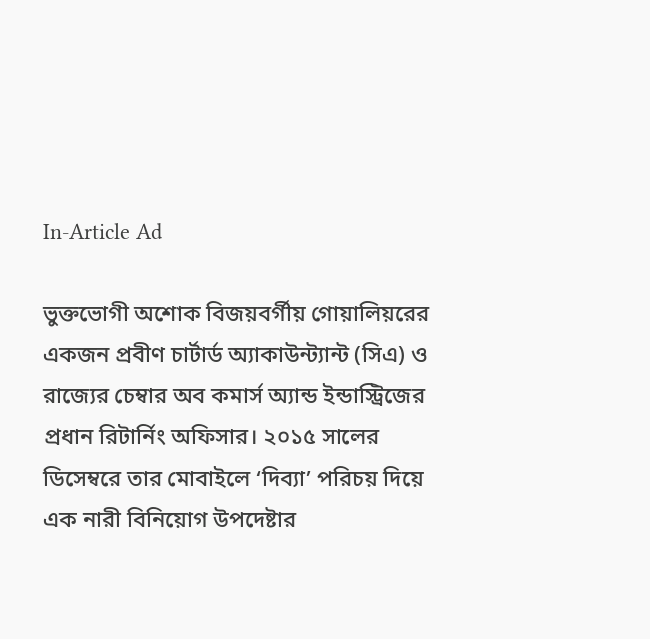In-Article Ad

ভুক্তভোগী অশোক বিজয়বর্গীয় গোয়ালিয়রের একজন প্রবীণ চার্টার্ড অ্যাকাউন্ট্যান্ট (সিএ) ও রাজ্যের চেম্বার অব কমার্স অ্যান্ড ইন্ডাস্ট্রিজের প্রধান রিটার্নিং অফিসার। ২০১৫ সালের ডিসেম্বরে তার মোবাইলে ‘দিব্যা’ পরিচয় দিয়ে এক নারী বিনিয়োগ উপদেষ্টার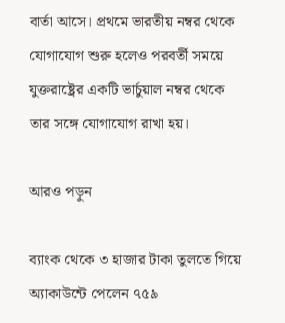বার্তা আসে। প্রথমে ভারতীয় নম্বর থেকে যোগাযোগ শুরু হলেও পরবর্তী সময়ে যুক্তরাষ্ট্রের একটি ভার্চুয়াল নম্বর থেকে তার সঙ্গে যোগাযোগ রাখা হয়।

আরও পড়ুন

ব্যাংক থেকে ৩ হাজার টাকা তুলতে গিয়ে অ্যাকাউন্টে পেলেন ৭৫৯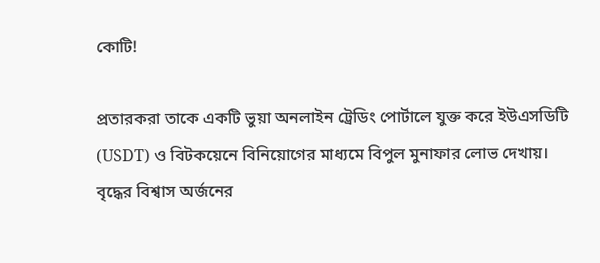কোটি!

প্রতারকরা তাকে একটি ভুয়া অনলাইন ট্রেডিং পোর্টালে যুক্ত করে ইউএসডিটি (USDT) ও বিটকয়েনে বিনিয়োগের মাধ্যমে বিপুল মুনাফার লোভ দেখায়। বৃদ্ধের বিশ্বাস অর্জনের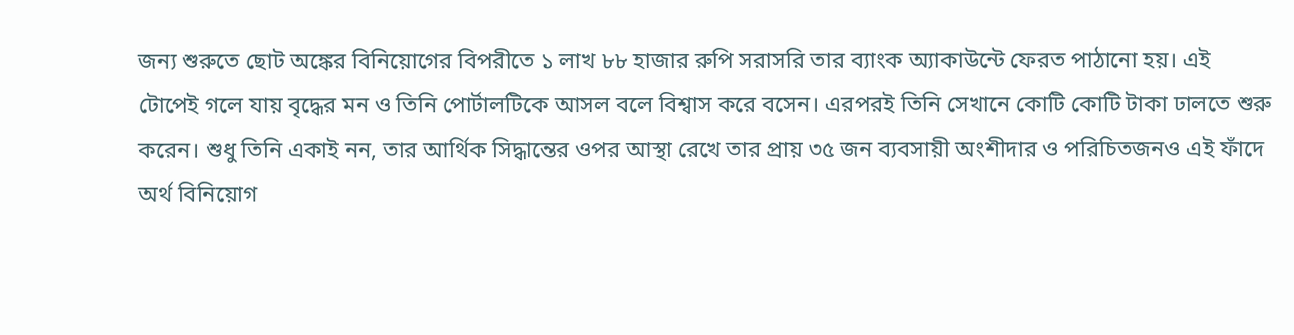জন্য শুরুতে ছোট অঙ্কের বিনিয়োগের বিপরীতে ১ লাখ ৮৮ হাজার রুপি সরাসরি তার ব্যাংক অ্যাকাউন্টে ফেরত পাঠানো হয়। এই টোপেই গলে যায় বৃদ্ধের মন ও তিনি পোর্টালটিকে আসল বলে বিশ্বাস করে বসেন। এরপরই তিনি সেখানে কোটি কোটি টাকা ঢালতে শুরু করেন। শুধু তিনি একাই নন, তার আর্থিক সিদ্ধান্তের ওপর আস্থা রেখে তার প্রায় ৩৫ জন ব্যবসায়ী অংশীদার ও পরিচিতজনও এই ফাঁদে অর্থ বিনিয়োগ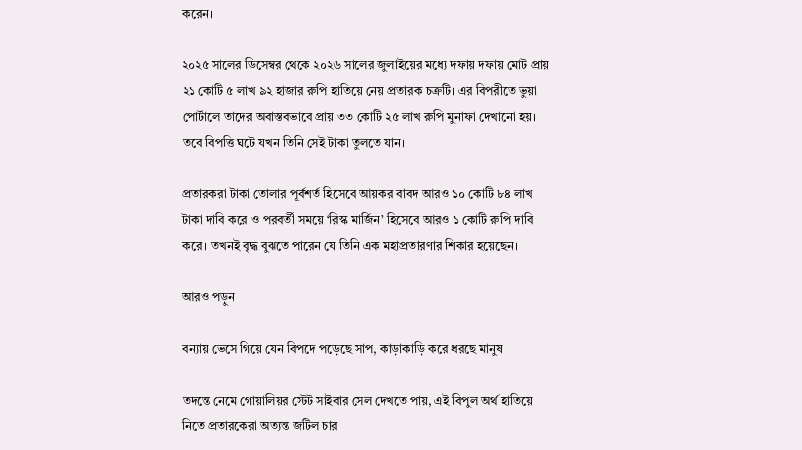করেন।

২০২৫ সালের ডিসেম্বর থেকে ২০২৬ সালের জুলাইয়ের মধ্যে দফায় দফায় মোট প্রায় ২১ কোটি ৫ লাখ ৯২ হাজার রুপি হাতিয়ে নেয় প্রতারক চক্রটি। এর বিপরীতে ভুয়া পোর্টালে তাদের অবাস্তবভাবে প্রায় ৩৩ কোটি ২৫ লাখ রুপি মুনাফা দেখানো হয়। তবে বিপত্তি ঘটে যখন তিনি সেই টাকা তুলতে যান।

প্রতারকরা টাকা তোলার পূর্বশর্ত হিসেবে আয়কর বাবদ আরও ১০ কোটি ৮৪ লাখ টাকা দাবি করে ও পরবর্তী সময়ে ‘রিস্ক মার্জিন’ হিসেবে আরও ১ কোটি রুপি দাবি করে। তখনই বৃদ্ধ বুঝতে পারেন যে তিনি এক মহাপ্রতারণার শিকার হয়েছেন।

আরও পড়ুন

বন্যায় ভেসে গিয়ে যেন বিপদে পড়েছে সাপ, কাড়াকাড়ি করে ধরছে মানুষ

তদন্তে নেমে গোয়ালিয়র স্টেট সাইবার সেল দেখতে পায়, এই বিপুল অর্থ হাতিয়ে নিতে প্রতারকেরা অত্যন্ত জটিল চার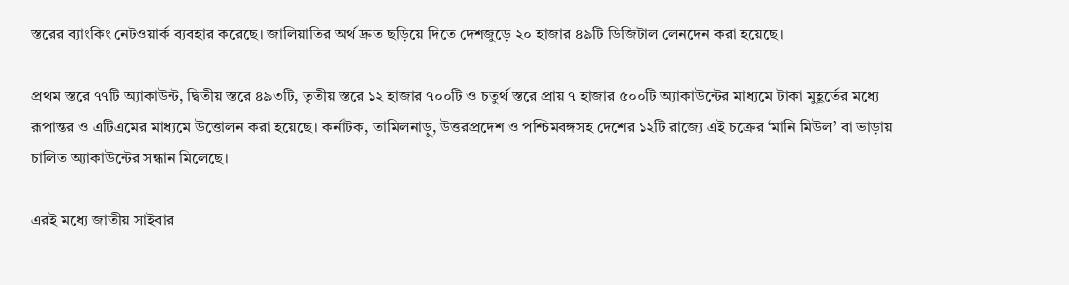স্তরের ব্যাংকিং নেটওয়ার্ক ব্যবহার করেছে। জালিয়াতির অর্থ দ্রুত ছড়িয়ে দিতে দেশজুড়ে ২০ হাজার ৪৯টি ডিজিটাল লেনদেন করা হয়েছে।

প্রথম স্তরে ৭৭টি অ্যাকাউন্ট, দ্বিতীয় স্তরে ৪৯৩টি, তৃতীয় স্তরে ১২ হাজার ৭০০টি ও চতুর্থ স্তরে প্রায় ৭ হাজার ৫০০টি অ্যাকাউন্টের মাধ্যমে টাকা মুহূর্তের মধ্যে রূপান্তর ও এটিএমের মাধ্যমে উত্তোলন করা হয়েছে। কর্নাটক, তামিলনাড়ু, উত্তরপ্রদেশ ও পশ্চিমবঙ্গসহ দেশের ১২টি রাজ্যে এই চক্রের ‘মানি মিউল’ বা ভাড়ায় চালিত অ্যাকাউন্টের সন্ধান মিলেছে।

এরই মধ্যে জাতীয় সাইবার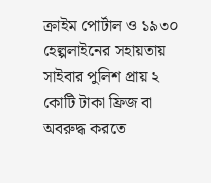ক্রাইম পোর্টাল ও ১৯৩০ হেল্পলাইনের সহায়তায় সাইবার পুলিশ প্রায় ২ কোটি টাকা ফ্রিজ বা অবরুদ্ধ করতে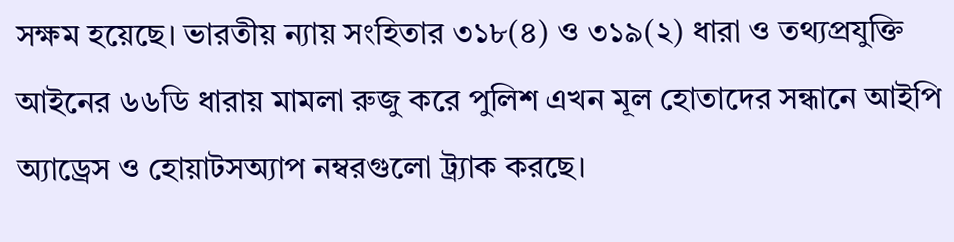সক্ষম হয়েছে। ভারতীয় ন্যায় সংহিতার ৩১৮(৪) ও ৩১৯(২) ধারা ও তথ্যপ্রযুক্তি আইনের ৬৬ডি ধারায় মামলা রুজু করে পুলিশ এখন মূল হোতাদের সন্ধানে আইপি অ্যাড্রেস ও হোয়াটসঅ্যাপ নম্বরগুলো ট্র্যাক করছে।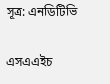সূত্র: এনডিটিভি

এসএএইচ